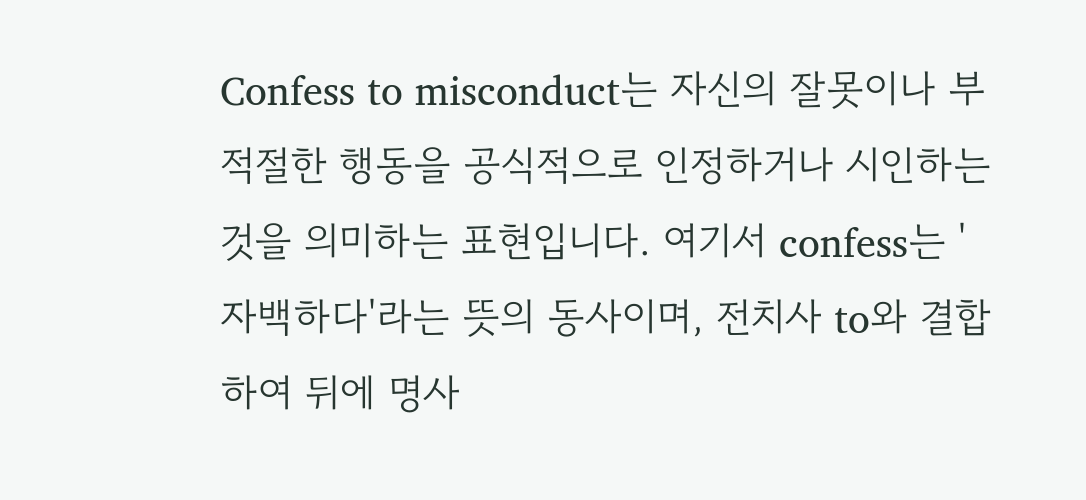Confess to misconduct는 자신의 잘못이나 부적절한 행동을 공식적으로 인정하거나 시인하는 것을 의미하는 표현입니다. 여기서 confess는 '자백하다'라는 뜻의 동사이며, 전치사 to와 결합하여 뒤에 명사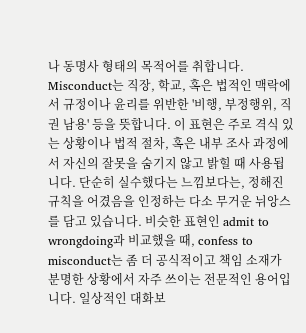나 동명사 형태의 목적어를 취합니다. Misconduct는 직장, 학교, 혹은 법적인 맥락에서 규정이나 윤리를 위반한 '비행, 부정행위, 직권 남용' 등을 뜻합니다. 이 표현은 주로 격식 있는 상황이나 법적 절차, 혹은 내부 조사 과정에서 자신의 잘못을 숨기지 않고 밝힐 때 사용됩니다. 단순히 실수했다는 느낌보다는, 정해진 규칙을 어겼음을 인정하는 다소 무거운 뉘앙스를 담고 있습니다. 비슷한 표현인 admit to wrongdoing과 비교했을 때, confess to misconduct는 좀 더 공식적이고 책임 소재가 분명한 상황에서 자주 쓰이는 전문적인 용어입니다. 일상적인 대화보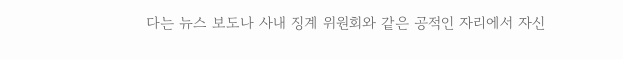다는 뉴스 보도나 사내 징계 위원회와 같은 공적인 자리에서 자신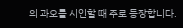의 과오를 시인할 때 주로 등장합니다.